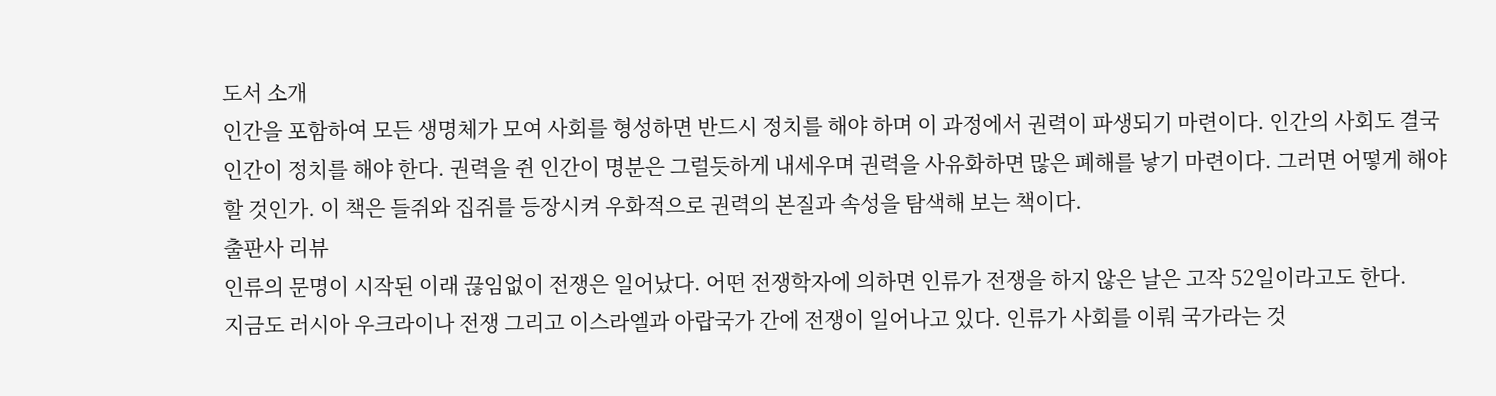도서 소개
인간을 포함하여 모든 생명체가 모여 사회를 형성하면 반드시 정치를 해야 하며 이 과정에서 권력이 파생되기 마련이다. 인간의 사회도 결국 인간이 정치를 해야 한다. 권력을 쥔 인간이 명분은 그럴듯하게 내세우며 권력을 사유화하면 많은 폐해를 낳기 마련이다. 그러면 어떻게 해야 할 것인가. 이 책은 들쥐와 집쥐를 등장시켜 우화적으로 권력의 본질과 속성을 탐색해 보는 책이다.
출판사 리뷰
인류의 문명이 시작된 이래 끊임없이 전쟁은 일어났다. 어떤 전쟁학자에 의하면 인류가 전쟁을 하지 않은 날은 고작 52일이라고도 한다.
지금도 러시아 우크라이나 전쟁 그리고 이스라엘과 아랍국가 간에 전쟁이 일어나고 있다. 인류가 사회를 이뤄 국가라는 것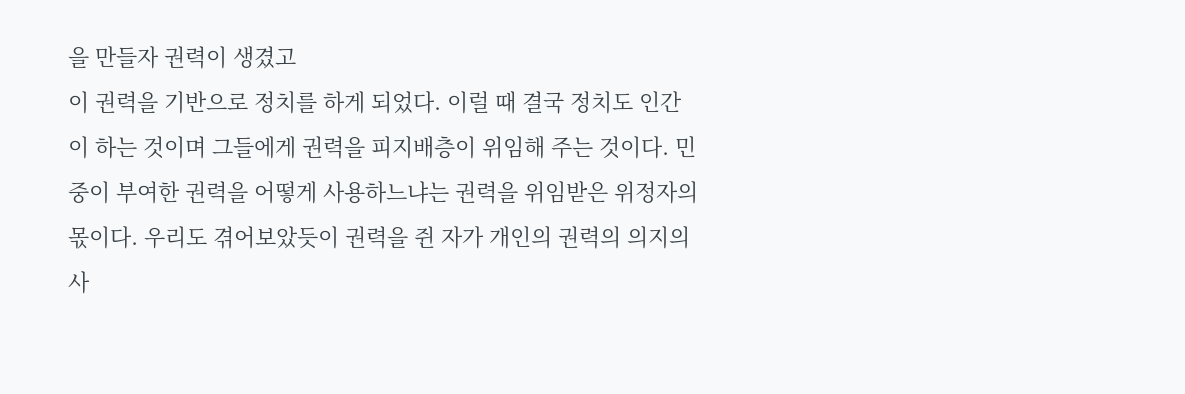을 만들자 권력이 생겼고
이 권력을 기반으로 정치를 하게 되었다. 이럴 때 결국 정치도 인간이 하는 것이며 그들에게 권력을 피지배층이 위임해 주는 것이다. 민중이 부여한 권력을 어떻게 사용하느냐는 권력을 위임받은 위정자의 몫이다. 우리도 겪어보았듯이 권력을 쥔 자가 개인의 권력의 의지의 사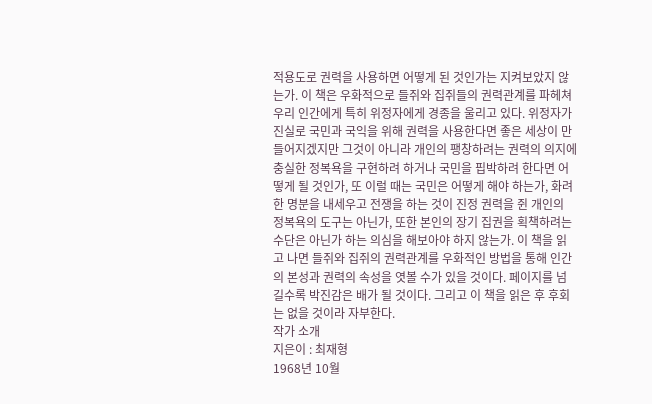적용도로 권력을 사용하면 어떻게 된 것인가는 지켜보았지 않는가. 이 책은 우화적으로 들쥐와 집쥐들의 권력관계를 파헤쳐 우리 인간에게 특히 위정자에게 경종을 울리고 있다. 위정자가 진실로 국민과 국익을 위해 권력을 사용한다면 좋은 세상이 만들어지겠지만 그것이 아니라 개인의 팽창하려는 권력의 의지에 충실한 정복욕을 구현하려 하거나 국민을 핍박하려 한다면 어떻게 될 것인가, 또 이럴 때는 국민은 어떻게 해야 하는가, 화려한 명분을 내세우고 전쟁을 하는 것이 진정 권력을 쥔 개인의 정복욕의 도구는 아닌가, 또한 본인의 장기 집권을 획책하려는 수단은 아닌가 하는 의심을 해보아야 하지 않는가. 이 책을 읽고 나면 들쥐와 집쥐의 권력관계를 우화적인 방법을 통해 인간의 본성과 권력의 속성을 엿볼 수가 있을 것이다. 페이지를 넘길수록 박진감은 배가 될 것이다. 그리고 이 책을 읽은 후 후회는 없을 것이라 자부한다.
작가 소개
지은이 : 최재형
1968년 10월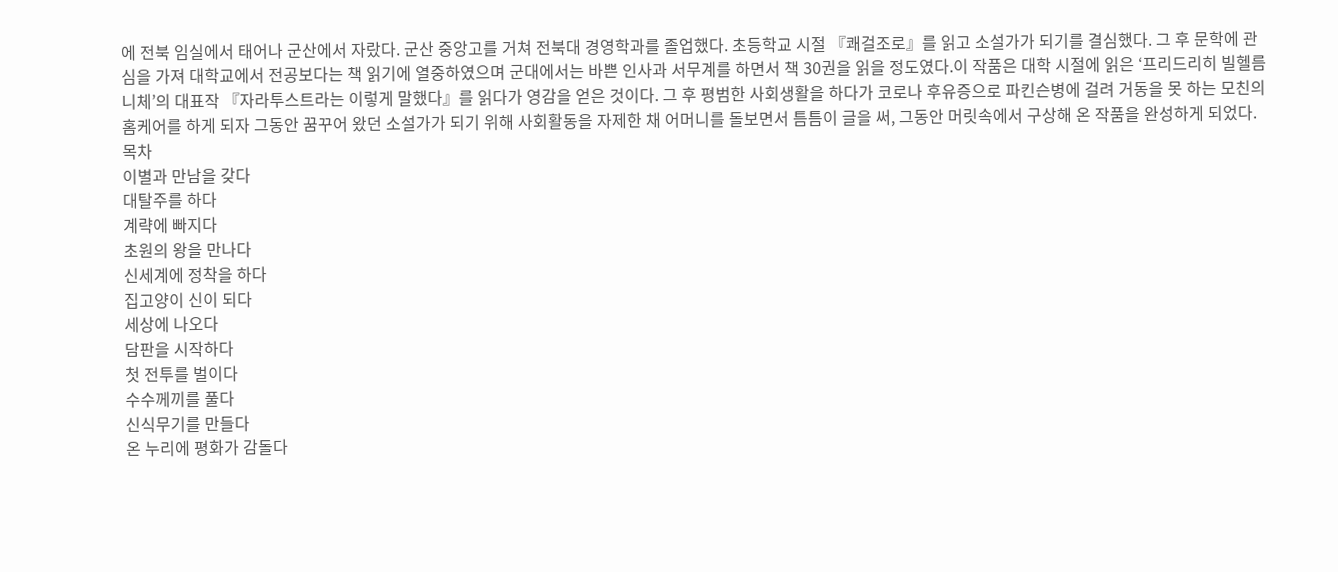에 전북 임실에서 태어나 군산에서 자랐다. 군산 중앙고를 거쳐 전북대 경영학과를 졸업했다. 초등학교 시절 『쾌걸조로』를 읽고 소설가가 되기를 결심했다. 그 후 문학에 관심을 가져 대학교에서 전공보다는 책 읽기에 열중하였으며 군대에서는 바쁜 인사과 서무계를 하면서 책 30권을 읽을 정도였다.이 작품은 대학 시절에 읽은 ‘프리드리히 빌헬름 니체’의 대표작 『자라투스트라는 이렇게 말했다』를 읽다가 영감을 얻은 것이다. 그 후 평범한 사회생활을 하다가 코로나 후유증으로 파킨슨병에 걸려 거동을 못 하는 모친의 홈케어를 하게 되자 그동안 꿈꾸어 왔던 소설가가 되기 위해 사회활동을 자제한 채 어머니를 돌보면서 틈틈이 글을 써, 그동안 머릿속에서 구상해 온 작품을 완성하게 되었다.
목차
이별과 만남을 갖다
대탈주를 하다
계략에 빠지다
초원의 왕을 만나다
신세계에 정착을 하다
집고양이 신이 되다
세상에 나오다
담판을 시작하다
첫 전투를 벌이다
수수께끼를 풀다
신식무기를 만들다
온 누리에 평화가 감돌다